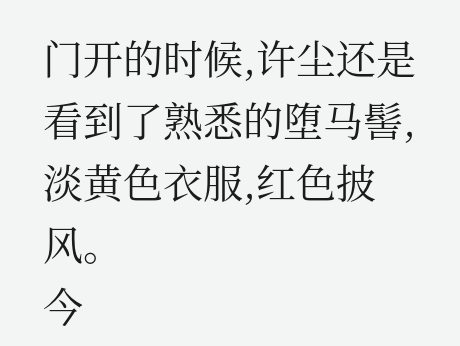门开的时候,许尘还是看到了熟悉的堕马髻,淡黄色衣服,红色披风。
今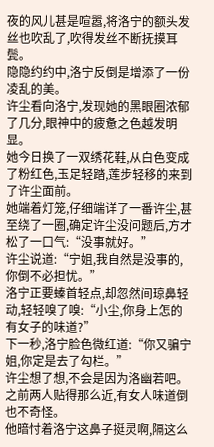夜的风儿甚是喧嚣,将洛宁的额头发丝也吹乱了,吹得发丝不断抚摸耳鬓。
隐隐约约中,洛宁反倒是增添了一份凌乱的美。
许尘看向洛宁,发现她的黑眼圈浓郁了几分,眼神中的疲惫之色越发明显。
她今日换了一双绣花鞋,从白色变成了粉红色,玉足轻踏,莲步轻移的来到了许尘面前。
她端着灯笼,仔细端详了一番许尘,甚至绕了一圈,确定许尘没问题后,方才松了一口气:“没事就好。”
许尘说道:“宁姐,我自然是没事的,你倒不必担忧。”
洛宁正要螓首轻点,却忽然间琼鼻轻动,轻轻嗅了嗅:“小尘,你身上怎的有女子的味道?”
下一秒,洛宁脸色微红道:“你又骗宁姐,你定是去了勾栏。”
许尘想了想,不会是因为洛幽若吧。
之前两人贴得那么近,有女人味道倒也不奇怪。
他暗忖着洛宁这鼻子挺灵啊,隔这么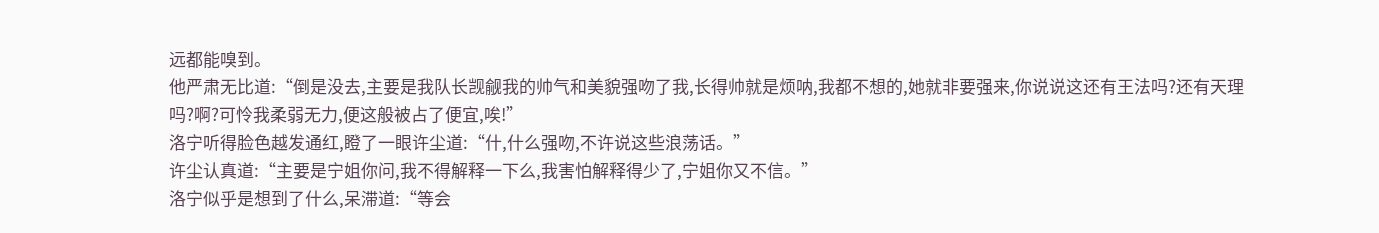远都能嗅到。
他严肃无比道:“倒是没去,主要是我队长觊觎我的帅气和美貌强吻了我,长得帅就是烦呐,我都不想的,她就非要强来,你说说这还有王法吗?还有天理吗?啊?可怜我柔弱无力,便这般被占了便宜,唉!”
洛宁听得脸色越发通红,瞪了一眼许尘道:“什,什么强吻,不许说这些浪荡话。”
许尘认真道:“主要是宁姐你问,我不得解释一下么,我害怕解释得少了,宁姐你又不信。”
洛宁似乎是想到了什么,呆滞道:“等会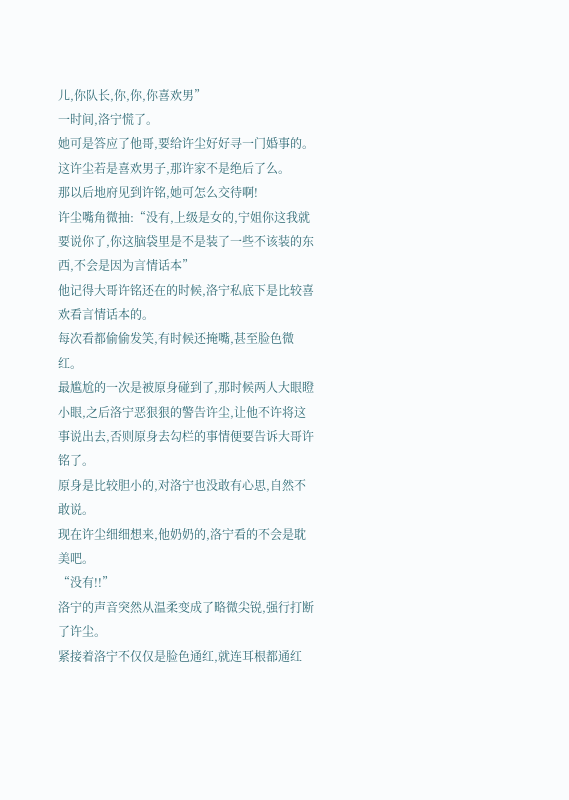儿,你队长,你,你,你喜欢男”
一时间,洛宁慌了。
她可是答应了他哥,要给许尘好好寻一门婚事的。
这许尘若是喜欢男子,那许家不是绝后了么。
那以后地府见到许铭,她可怎么交待啊!
许尘嘴角微抽:“没有,上级是女的,宁姐你这我就要说你了,你这脑袋里是不是装了一些不该装的东西,不会是因为言情话本”
他记得大哥许铭还在的时候,洛宁私底下是比较喜欢看言情话本的。
每次看都偷偷发笑,有时候还掩嘴,甚至脸色微红。
最尴尬的一次是被原身碰到了,那时候两人大眼瞪小眼,之后洛宁恶狠狠的警告许尘,让他不许将这事说出去,否则原身去勾栏的事情便要告诉大哥许铭了。
原身是比较胆小的,对洛宁也没敢有心思,自然不敢说。
现在许尘细细想来,他奶奶的,洛宁看的不会是耽美吧。
“没有!!”
洛宁的声音突然从温柔变成了略微尖锐,强行打断了许尘。
紧接着洛宁不仅仅是脸色通红,就连耳根都通红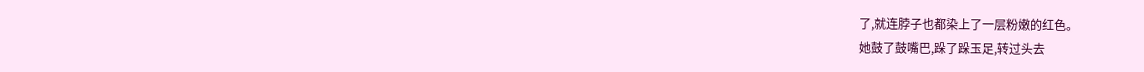了,就连脖子也都染上了一层粉嫩的红色。
她鼓了鼓嘴巴,跺了跺玉足,转过头去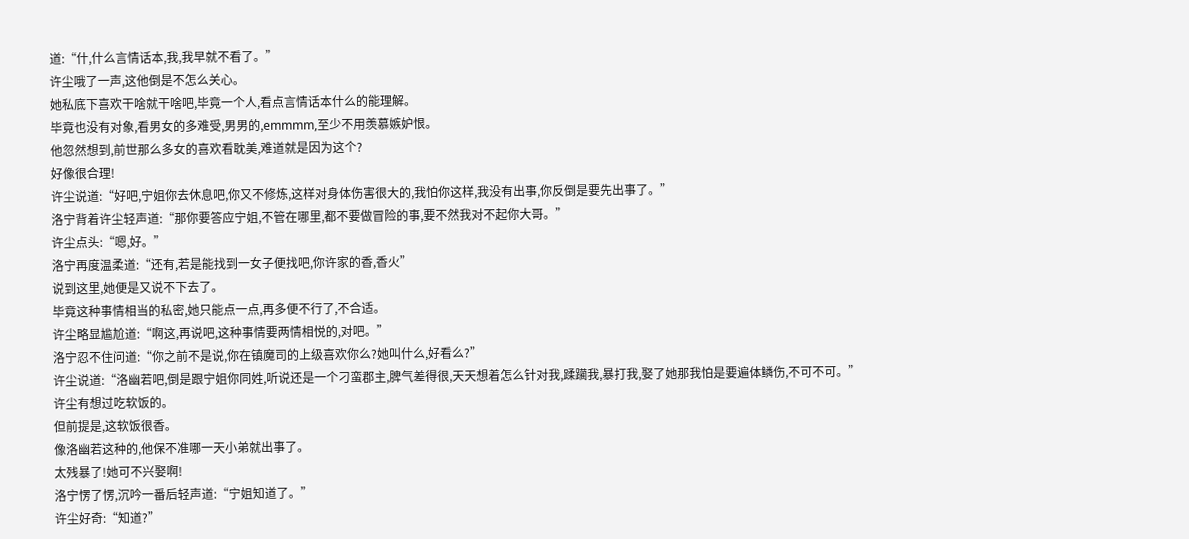道:“什,什么言情话本,我,我早就不看了。”
许尘哦了一声,这他倒是不怎么关心。
她私底下喜欢干啥就干啥吧,毕竟一个人,看点言情话本什么的能理解。
毕竟也没有对象,看男女的多难受,男男的,emmmm,至少不用羡慕嫉妒恨。
他忽然想到,前世那么多女的喜欢看耽美,难道就是因为这个?
好像很合理!
许尘说道:“好吧,宁姐你去休息吧,你又不修炼,这样对身体伤害很大的,我怕你这样,我没有出事,你反倒是要先出事了。”
洛宁背着许尘轻声道:“那你要答应宁姐,不管在哪里,都不要做冒险的事,要不然我对不起你大哥。”
许尘点头:“嗯,好。”
洛宁再度温柔道:“还有,若是能找到一女子便找吧,你许家的香,香火”
说到这里,她便是又说不下去了。
毕竟这种事情相当的私密,她只能点一点,再多便不行了,不合适。
许尘略显尴尬道:“啊这,再说吧,这种事情要两情相悦的,对吧。”
洛宁忍不住问道:“你之前不是说,你在镇魔司的上级喜欢你么?她叫什么,好看么?”
许尘说道:“洛幽若吧,倒是跟宁姐你同姓,听说还是一个刁蛮郡主,脾气差得很,天天想着怎么针对我,蹂躏我,暴打我,娶了她那我怕是要遍体鳞伤,不可不可。”
许尘有想过吃软饭的。
但前提是,这软饭很香。
像洛幽若这种的,他保不准哪一天小弟就出事了。
太残暴了!她可不兴娶啊!
洛宁愣了愣,沉吟一番后轻声道:“宁姐知道了。”
许尘好奇:“知道?”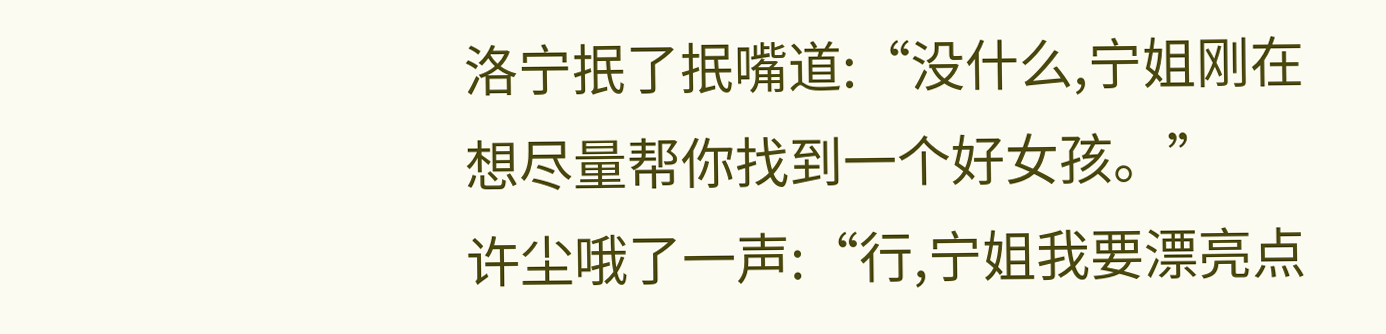洛宁抿了抿嘴道:“没什么,宁姐刚在想尽量帮你找到一个好女孩。”
许尘哦了一声:“行,宁姐我要漂亮点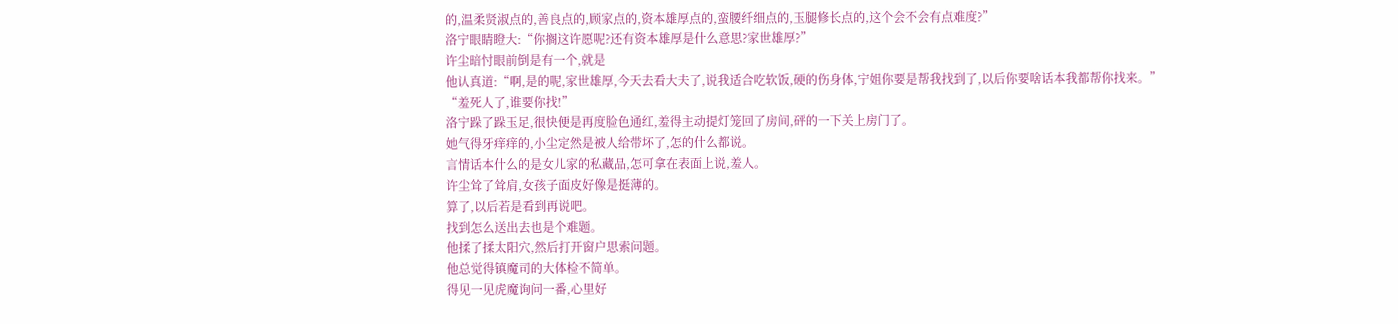的,温柔贤淑点的,善良点的,顾家点的,资本雄厚点的,蛮腰纤细点的,玉腿修长点的,这个会不会有点难度?”
洛宁眼睛瞪大:“你搁这许愿呢?还有资本雄厚是什么意思?家世雄厚?”
许尘暗忖眼前倒是有一个,就是
他认真道:“啊,是的呢,家世雄厚,今天去看大夫了,说我适合吃软饭,硬的伤身体,宁姐你要是帮我找到了,以后你要啥话本我都帮你找来。”
“羞死人了,谁要你找!”
洛宁跺了跺玉足,很快便是再度脸色通红,羞得主动提灯笼回了房间,砰的一下关上房门了。
她气得牙痒痒的,小尘定然是被人给带坏了,怎的什么都说。
言情话本什么的是女儿家的私藏品,怎可拿在表面上说,羞人。
许尘耸了耸肩,女孩子面皮好像是挺薄的。
算了,以后若是看到再说吧。
找到怎么送出去也是个难题。
他揉了揉太阳穴,然后打开窗户思索问题。
他总觉得镇魔司的大体检不简单。
得见一见虎魔询问一番,心里好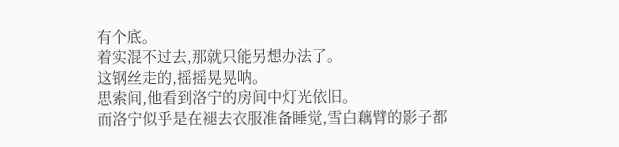有个底。
着实混不过去,那就只能另想办法了。
这钢丝走的,摇摇晃晃呐。
思索间,他看到洛宁的房间中灯光依旧。
而洛宁似乎是在褪去衣服准备睡觉,雪白藕臂的影子都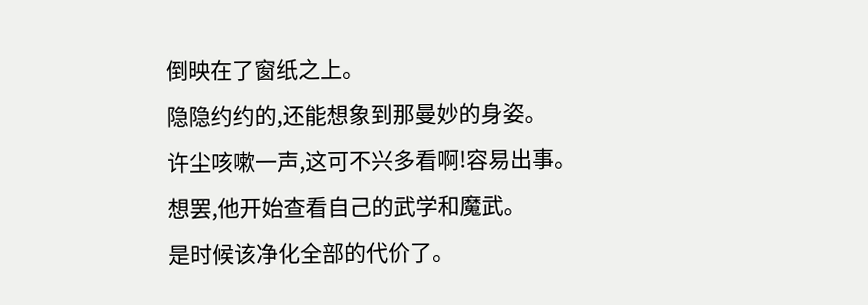倒映在了窗纸之上。
隐隐约约的,还能想象到那曼妙的身姿。
许尘咳嗽一声,这可不兴多看啊!容易出事。
想罢,他开始查看自己的武学和魔武。
是时候该净化全部的代价了。